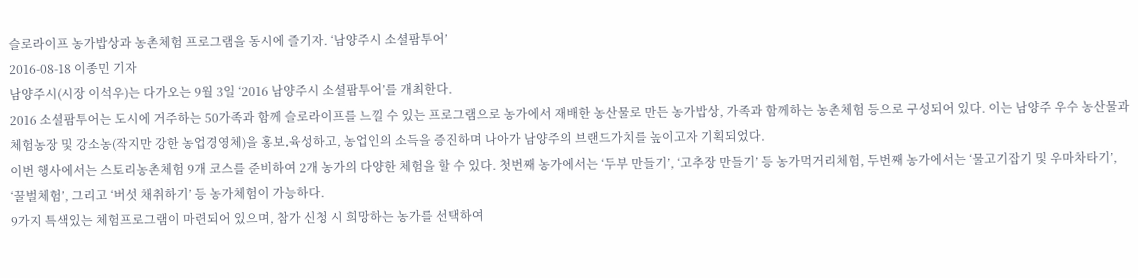슬로라이프 농가밥상과 농촌체험 프로그램을 동시에 즐기자. ‘남양주시 소셜팜투어’
2016-08-18 이종민 기자
남양주시(시장 이석우)는 다가오는 9월 3일 ‘2016 남양주시 소셜팜투어’를 개최한다.
2016 소셜팜투어는 도시에 거주하는 50가족과 함께 슬로라이프를 느낄 수 있는 프로그램으로 농가에서 재배한 농산물로 만든 농가밥상, 가족과 함께하는 농촌체험 등으로 구성되어 있다. 이는 남양주 우수 농산물과 체험농장 및 강소농(작지만 강한 농업경영체)을 홍보․육성하고, 농업인의 소득을 증진하며 나아가 남양주의 브랜드가치를 높이고자 기획되었다.
이번 행사에서는 스토리농촌체험 9개 코스를 준비하여 2개 농가의 다양한 체험을 할 수 있다. 첫번째 농가에서는 ‘두부 만들기’, ‘고추장 만들기’ 등 농가먹거리체험, 두번째 농가에서는 ‘물고기잡기 및 우마차타기’, ‘꿀벌체험’, 그리고 ‘버섯 채취하기’ 등 농가체험이 가능하다.
9가지 특색있는 체험프로그램이 마련되어 있으며, 참가 신청 시 희망하는 농가를 선택하여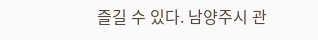즐길 수 있다. 남양주시 관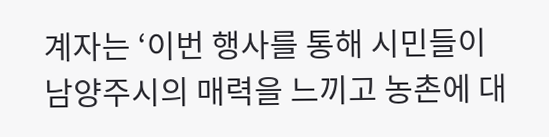계자는 ‘이번 행사를 통해 시민들이 남양주시의 매력을 느끼고 농촌에 대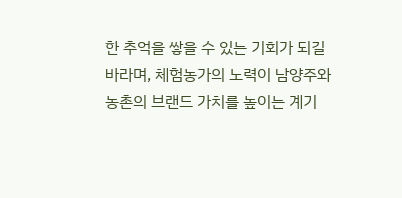한 추억을 쌓을 수 있는 기회가 되길 바라며, 체험농가의 노력이 남양주와 농촌의 브랜드 가치를 높이는 계기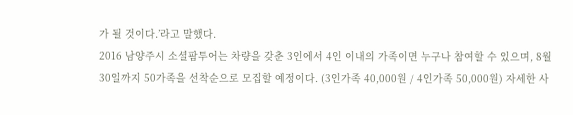가 될 것이다.’라고 말했다.
2016 남양주시 소셜팜투어는 차량을 갖춘 3인에서 4인 이내의 가족이면 누구나 참여할 수 있으며, 8월 30일까지 50가족을 선착순으로 모집할 예정이다. (3인가족 40,000원 / 4인가족 50,000원) 자세한 사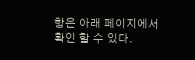항은 아래 페이지에서 확인 할 수 있다.